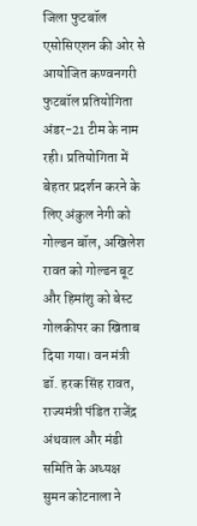जिला फुटबॉल एसोसिएशन की ओर से आयोजित कण्वनगरी फुटबॉल प्रतियोगिता अंडर-21 टीम के नाम रही। प्रतियोगिता में बेहतर प्रदर्शन करने के लिए अंकुल नेगी को गोल्डन बॉल, अखिलेश रावत को गोल्डन बूट और हिमांशु को बेस्ट गोलकीपर का खिताब दिया गया। वन मंत्री डॉ. हरक सिंह रावत, राज्यमंत्री पंडित राजेंद्र अंथवाल और मंडी समिति के अध्यक्ष सुमन कोटनाला ने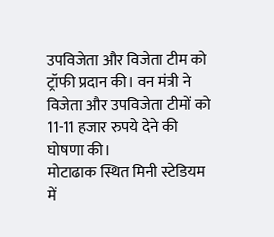उपविजेता और विजेता टीम को ट्रॉफी प्रदान की। वन मंत्री ने विजेता और उपविजेता टीमों को 11-11 हजार रुपये देने की घोषणा की।
मोटाढाक स्थित मिनी स्टेडियम में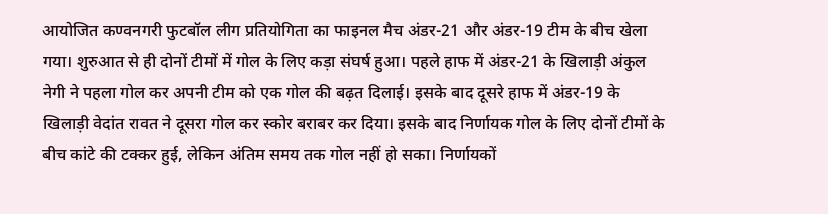आयोजित कण्वनगरी फुटबॉल लीग प्रतियोगिता का फाइनल मैच अंडर-21 और अंडर-19 टीम के बीच खेला गया। शुरुआत से ही दोनों टीमों में गोल के लिए कड़ा संघर्ष हुआ। पहले हाफ में अंडर-21 के खिलाड़ी अंकुल नेगी ने पहला गोल कर अपनी टीम को एक गोल की बढ़त दिलाई। इसके बाद दूसरे हाफ में अंडर-19 के खिलाड़ी वेदांत रावत ने दूसरा गोल कर स्कोर बराबर कर दिया। इसके बाद निर्णायक गोल के लिए दोनों टीमों के बीच कांटे की टक्कर हुई, लेकिन अंतिम समय तक गोल नहीं हो सका। निर्णायकों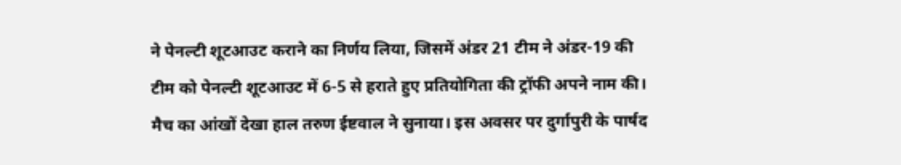ने पेनल्टी शूटआउट कराने का निर्णय लिया, जिसमें अंडर 21 टीम ने अंडर-19 की टीम को पेनल्टी शूटआउट में 6-5 से हराते हुए प्रतियोगिता की ट्रॉफी अपने नाम की। मैच का आंखों देखा हाल तरुण ईष्टवाल ने सुनाया। इस अवसर पर दुर्गापुरी के पार्षद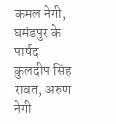कमल नेगी, घमंडपुर के पार्षद कुलदीप सिंह रावत, अरुण नेगी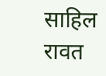साहिल रावत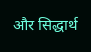और सिद्धार्थ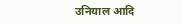उनियाल आदि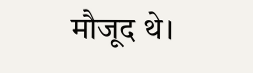मौजूद थे।